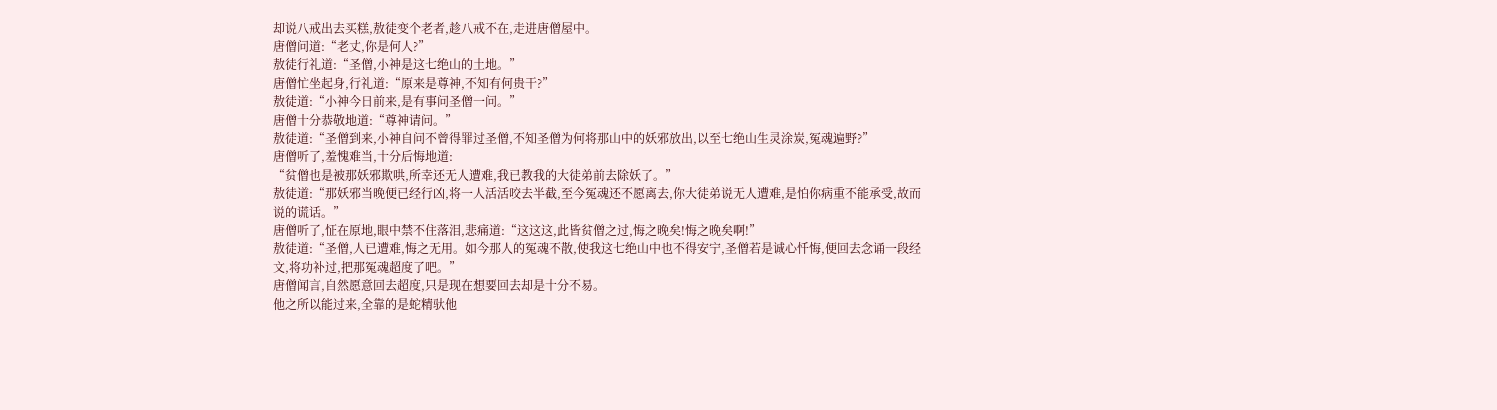却说八戒出去买糕,敖徒变个老者,趁八戒不在,走进唐僧屋中。
唐僧问道:“老丈,你是何人?”
敖徒行礼道:“圣僧,小神是这七绝山的土地。”
唐僧忙坐起身,行礼道:“原来是尊神,不知有何贵干?”
敖徒道:“小神今日前来,是有事问圣僧一问。”
唐僧十分恭敬地道:“尊神请问。”
敖徒道:“圣僧到来,小神自问不曾得罪过圣僧,不知圣僧为何将那山中的妖邪放出,以至七绝山生灵涂炭,冤魂遍野?”
唐僧听了,羞愧难当,十分后悔地道:
“贫僧也是被那妖邪欺哄,所幸还无人遭难,我已教我的大徒弟前去除妖了。”
敖徒道:“那妖邪当晚便已经行凶,将一人活活咬去半截,至今冤魂还不愿离去,你大徒弟说无人遭难,是怕你病重不能承受,故而说的谎话。”
唐僧听了,怔在原地,眼中禁不住落泪,悲痛道:“这这这,此皆贫僧之过,悔之晚矣!悔之晚矣啊!”
敖徒道:“圣僧,人已遭难,悔之无用。如今那人的冤魂不散,使我这七绝山中也不得安宁,圣僧若是诚心忏悔,便回去念诵一段经文,将功补过,把那冤魂超度了吧。”
唐僧闻言,自然愿意回去超度,只是现在想要回去却是十分不易。
他之所以能过来,全靠的是蛇精驮他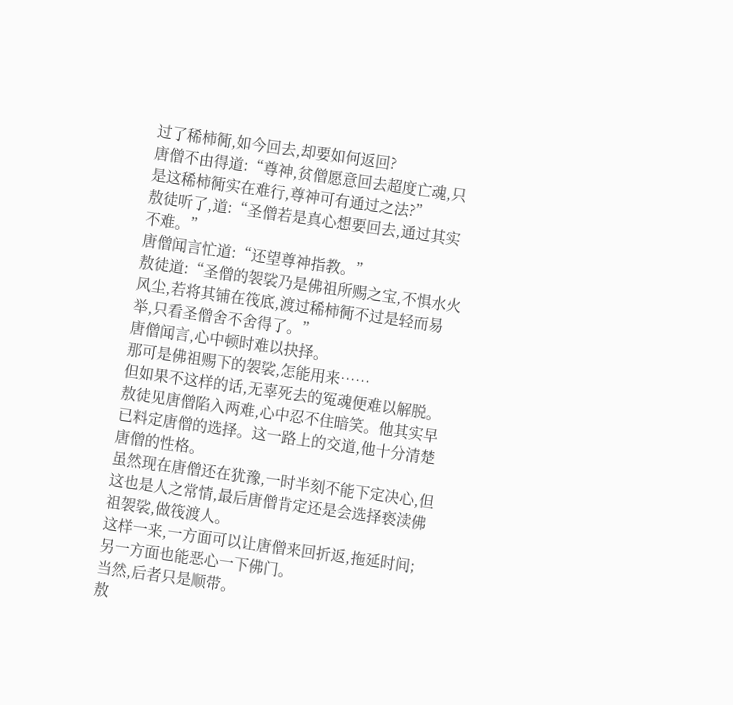过了稀柿衕,如今回去,却要如何返回?
唐僧不由得道:“尊神,贫僧愿意回去超度亡魂,只是这稀柿衕实在难行,尊神可有通过之法?”
敖徒听了,道:“圣僧若是真心想要回去,通过其实不难。”
唐僧闻言忙道:“还望尊神指教。”
敖徒道:“圣僧的袈裟乃是佛祖所赐之宝,不惧水火风尘,若将其铺在筏底,渡过稀柿衕不过是轻而易举,只看圣僧舍不舍得了。”
唐僧闻言,心中顿时难以抉择。
那可是佛祖赐下的袈裟,怎能用来……
但如果不这样的话,无辜死去的冤魂便难以解脱。
敖徒见唐僧陷入两难,心中忍不住暗笑。他其实早已料定唐僧的选择。这一路上的交道,他十分清楚唐僧的性格。
虽然现在唐僧还在犹豫,一时半刻不能下定决心,但这也是人之常情,最后唐僧肯定还是会选择亵渎佛祖袈裟,做筏渡人。
这样一来,一方面可以让唐僧来回折返,拖延时间;另一方面也能恶心一下佛门。
当然,后者只是顺带。
敖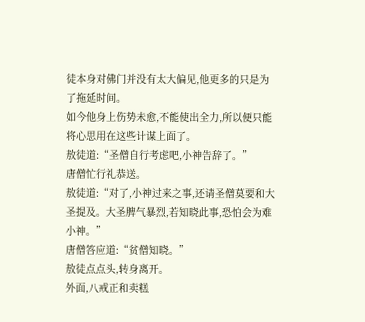徒本身对佛门并没有太大偏见,他更多的只是为了拖延时间。
如今他身上伤势未愈,不能使出全力,所以便只能将心思用在这些计谋上面了。
敖徒道:“圣僧自行考虑吧,小神告辞了。”
唐僧忙行礼恭送。
敖徒道:“对了,小神过来之事,还请圣僧莫要和大圣提及。大圣脾气暴烈,若知晓此事,恐怕会为难小神。”
唐僧答应道:“贫僧知晓。”
敖徒点点头,转身离开。
外面,八戒正和卖糕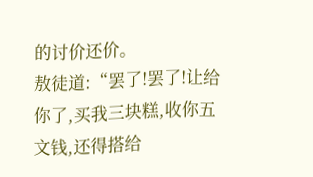的讨价还价。
敖徒道:“罢了!罢了!让给你了,买我三块糕,收你五文钱,还得搭给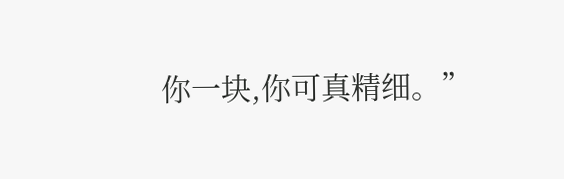你一块,你可真精细。”